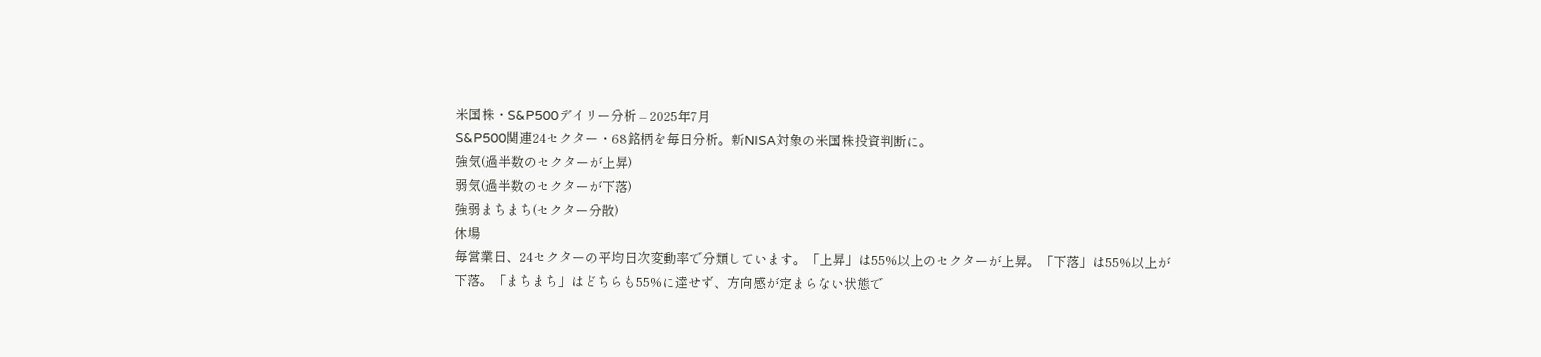米国株・S&P500デイリー分析 – 2025年7月
S&P500関連24セクター・68銘柄を毎日分析。新NISA対象の米国株投資判断に。
強気(過半数のセクターが上昇)
弱気(過半数のセクターが下落)
強弱まちまち(セクター分散)
休場
毎営業日、24セクターの平均日次変動率で分類しています。「上昇」は55%以上のセクターが上昇。「下落」は55%以上が下落。「まちまち」はどちらも55%に達せず、方向感が定まらない状態で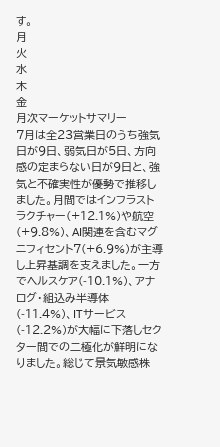す。
月
火
水
木
金
月次マーケットサマリー
7月は全23営業日のうち強気日が9日、弱気日が5日、方向感の定まらない日が9日と、強気と不確実性が優勢で推移しました。月間ではインフラストラクチャー(+12.1%)や航空(+9.8%)、AI関連を含むマグニフィセント7(+6.9%)が主導し上昇基調を支えました。一方でヘルスケア(-10.1%)、アナログ・組込み半導体(-11.4%)、ITサービス(-12.2%)が大幅に下落しセクター間での二極化が鮮明になりました。総じて景気敏感株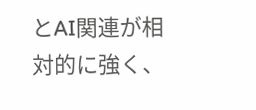とAI関連が相対的に強く、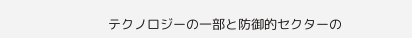テクノロジーの一部と防御的セクターの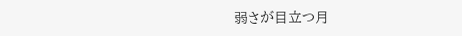弱さが目立つ月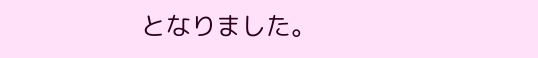となりました。